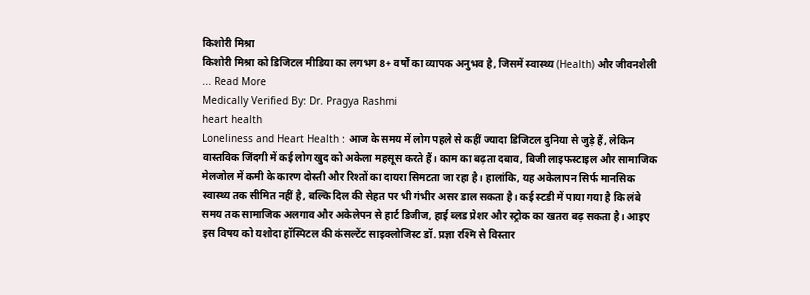किशोरी मिश्रा
किशोरी मिश्रा को डिजिटल मीडिया का लगभग 8+ वर्षों का व्यापक अनुभव है, जिसमें स्वास्थ्य (Health) और जीवनशैली ... Read More
Medically Verified By: Dr. Pragya Rashmi
heart health
Loneliness and Heart Health : आज के समय में लोग पहले से कहीं ज्यादा डिजिटल दुनिया से जुड़े हैं, लेकिन वास्तविक जिंदगी में कई लोग खुद को अकेला महसूस करते हैं। काम का बढ़ता दबाव, बिजी लाइफस्टाइल और सामाजिक मेलजोल में कमी के कारण दोस्ती और रिश्तों का दायरा सिमटता जा रहा है। हालांकि, यह अकेलापन सिर्फ मानसिक स्वास्थ्य तक सीमित नहीं है, बल्कि दिल की सेहत पर भी गंभीर असर डाल सकता है। कई स्टडी में पाया गया है कि लंबे समय तक सामाजिक अलगाव और अकेलेपन से हार्ट डिजीज, हाई ब्लड प्रेशर और स्ट्रोक का खतरा बढ़ सकता है। आइए इस विषय को यशोदा हॉस्पिटल की कंसल्टेंट साइक्लोजिस्ट डॉ. प्रज्ञा रश्मि से विस्तार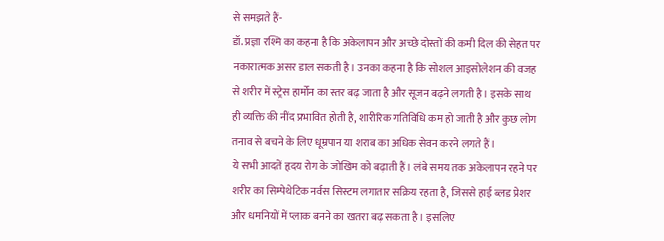से समझते हैं-
डॉ. प्रज्ञा रश्मि का कहना है कि अकेलापन और अच्छे दोस्तों की कमी दिल की सेहत पर नकारात्मक असर डाल सकती है। उनका कहना है कि सोशल आइसोलेशन की वजह से शरीर में स्ट्रेस हार्मोन का स्तर बढ़ जाता है और सूजन बढ़ने लगती है। इसके साथ ही व्यक्ति की नींद प्रभावित होती है, शारीरिक गतिविधि कम हो जाती है और कुछ लोग तनाव से बचने के लिए धूम्रपान या शराब का अधिक सेवन करने लगते हैं।
ये सभी आदतें हृदय रोग के जोखिम को बढ़ाती हैं। लंबे समय तक अकेलापन रहने पर शरीर का सिम्पेथेटिक नर्वस सिस्टम लगातार सक्रिय रहता है, जिससे हाई ब्लड प्रेशर और धमनियों में प्लाक बनने का खतरा बढ़ सकता है। इसलिए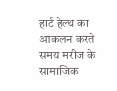हार्ट हेल्थ का आकलन करते समय मरीज के सामाजिक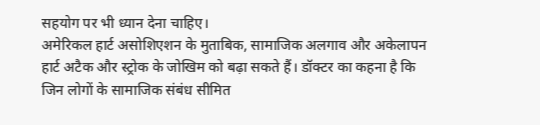सहयोग पर भी ध्यान देना चाहिए।
अमेरिकल हार्ट असोशिएशन के मुताबिक, सामाजिक अलगाव और अकेलापन हार्ट अटैक और स्ट्रोक के जोखिम को बढ़ा सकते हैं। डॉक्टर का कहना है कि जिन लोगों के सामाजिक संबंध सीमित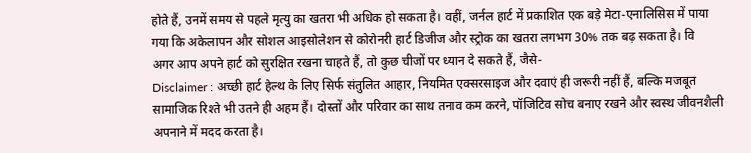होते हैं, उनमें समय से पहले मृत्यु का खतरा भी अधिक हो सकता है। वहीं, जर्नल हार्ट में प्रकाशित एक बड़े मेटा-एनालिसिस में पाया गया कि अकेलापन और सोशल आइसोलेशन से कोरोनरी हार्ट डिजीज और स्ट्रोक का खतरा लगभग 30% तक बढ़ सकता है। वि
अगर आप अपने हार्ट को सुरक्षित रखना चाहते हैं, तो कुछ चीजों पर ध्यान दे सकते हैं, जैसे-
Disclaimer : अच्छी हार्ट हेल्थ के लिए सिर्फ संतुलित आहार, नियमित एक्सरसाइज और दवाएं ही जरूरी नहीं हैं, बल्कि मजबूत सामाजिक रिश्ते भी उतने ही अहम हैं। दोस्तों और परिवार का साथ तनाव कम करने, पॉजिटिव सोच बनाए रखने और स्वस्थ जीवनशैली अपनाने में मदद करता है।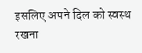इसलिए अपने दिल को स्वस्थ रखना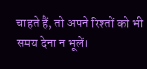चाहते हैं, तो अपने रिश्तों को भी समय देना न भूलें।